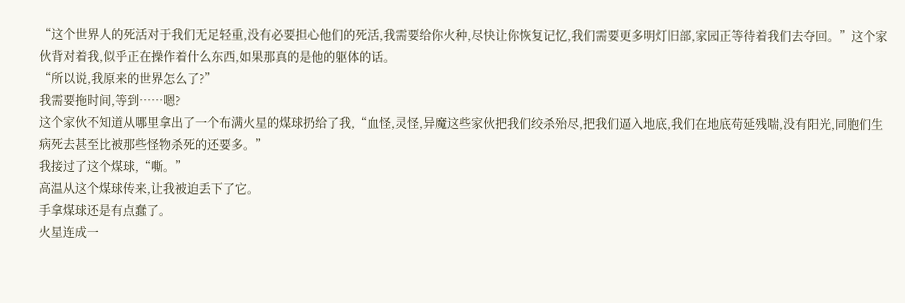“这个世界人的死活对于我们无足轻重,没有必要担心他们的死活,我需要给你火种,尽快让你恢复记忆,我们需要更多明灯旧部,家园正等待着我们去夺回。”这个家伙背对着我,似乎正在操作着什么东西,如果那真的是他的躯体的话。
“所以说,我原来的世界怎么了?”
我需要拖时间,等到……嗯?
这个家伙不知道从哪里拿出了一个布满火星的煤球扔给了我,“血怪,灵怪,异魔这些家伙把我们绞杀殆尽,把我们逼入地底,我们在地底苟延残喘,没有阳光,同胞们生病死去甚至比被那些怪物杀死的还要多。”
我接过了这个煤球,“嘶。”
高温从这个煤球传来,让我被迫丢下了它。
手拿煤球还是有点蠢了。
火星连成一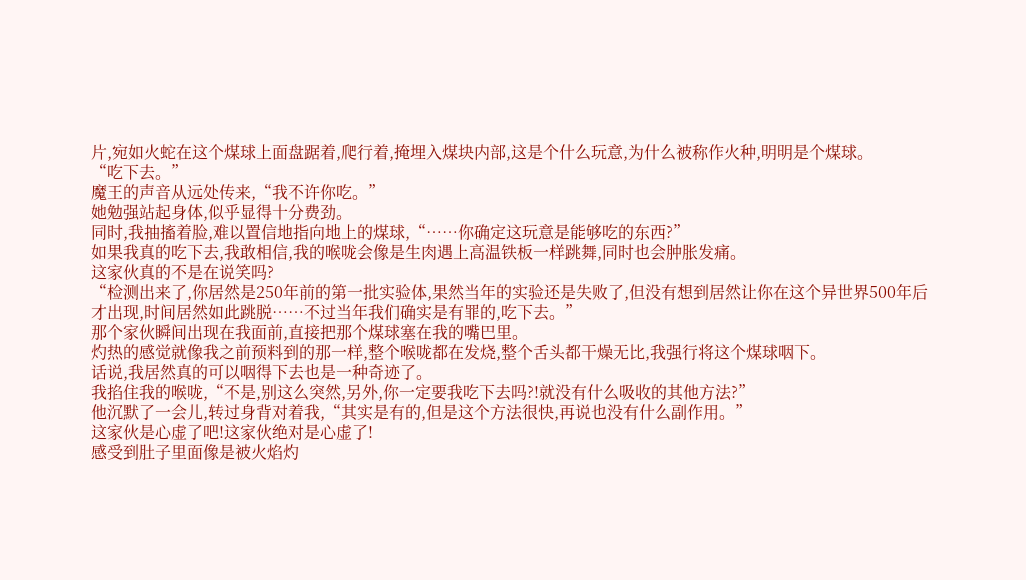片,宛如火蛇在这个煤球上面盘踞着,爬行着,掩埋入煤块内部,这是个什么玩意,为什么被称作火种,明明是个煤球。
“吃下去。”
魔王的声音从远处传来,“我不许你吃。”
她勉强站起身体,似乎显得十分费劲。
同时,我抽搐着脸,难以置信地指向地上的煤球,“……你确定这玩意是能够吃的东西?”
如果我真的吃下去,我敢相信,我的喉咙会像是生肉遇上高温铁板一样跳舞,同时也会肿胀发痛。
这家伙真的不是在说笑吗?
“检测出来了,你居然是250年前的第一批实验体,果然当年的实验还是失败了,但没有想到居然让你在这个异世界500年后才出现,时间居然如此跳脱……不过当年我们确实是有罪的,吃下去。”
那个家伙瞬间出现在我面前,直接把那个煤球塞在我的嘴巴里。
灼热的感觉就像我之前预料到的那一样,整个喉咙都在发烧,整个舌头都干燥无比,我强行将这个煤球咽下。
话说,我居然真的可以咽得下去也是一种奇迹了。
我掐住我的喉咙,“不是,别这么突然,另外,你一定要我吃下去吗?!就没有什么吸收的其他方法?”
他沉默了一会儿,转过身背对着我,“其实是有的,但是这个方法很快,再说也没有什么副作用。”
这家伙是心虚了吧!这家伙绝对是心虚了!
感受到肚子里面像是被火焰灼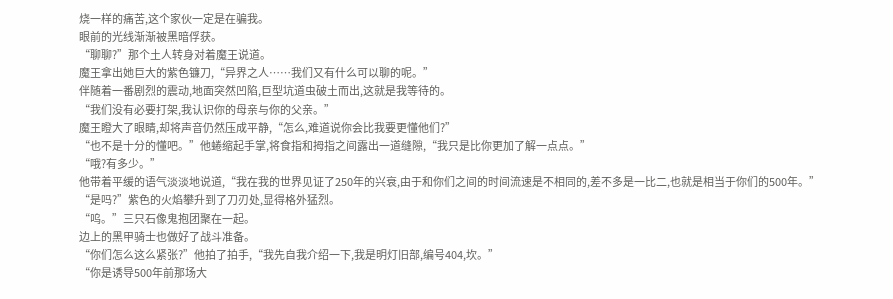烧一样的痛苦,这个家伙一定是在骗我。
眼前的光线渐渐被黑暗俘获。
“聊聊?”那个土人转身对着魔王说道。
魔王拿出她巨大的紫色镰刀,“异界之人……我们又有什么可以聊的呢。”
伴随着一番剧烈的震动,地面突然凹陷,巨型坑道虫破土而出,这就是我等待的。
“我们没有必要打架,我认识你的母亲与你的父亲。”
魔王瞪大了眼睛,却将声音仍然压成平静,“怎么,难道说你会比我要更懂他们?”
“也不是十分的懂吧。”他蜷缩起手掌,将食指和拇指之间露出一道缝隙,“我只是比你更加了解一点点。”
“哦?有多少。”
他带着平缓的语气淡淡地说道,“我在我的世界见证了250年的兴衰,由于和你们之间的时间流速是不相同的,差不多是一比二,也就是相当于你们的500年。”
“是吗?”紫色的火焰攀升到了刀刃处,显得格外猛烈。
“呜。”三只石像鬼抱团聚在一起。
边上的黑甲骑士也做好了战斗准备。
“你们怎么这么紧张?”他拍了拍手,“我先自我介绍一下,我是明灯旧部,编号404,坎。”
“你是诱导500年前那场大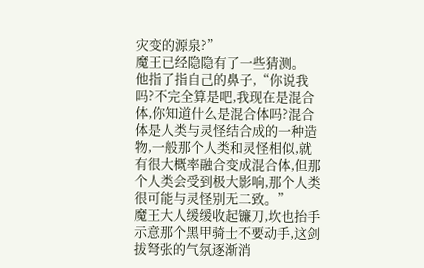灾变的源泉?”
魔王已经隐隐有了一些猜测。
他指了指自己的鼻子,“你说我吗?不完全算是吧,我现在是混合体,你知道什么是混合体吗?混合体是人类与灵怪结合成的一种造物,一般那个人类和灵怪相似,就有很大概率融合变成混合体,但那个人类会受到极大影响,那个人类很可能与灵怪别无二致。”
魔王大人缓缓收起镰刀,坎也抬手示意那个黑甲骑士不要动手,这剑拔弩张的气氛逐渐消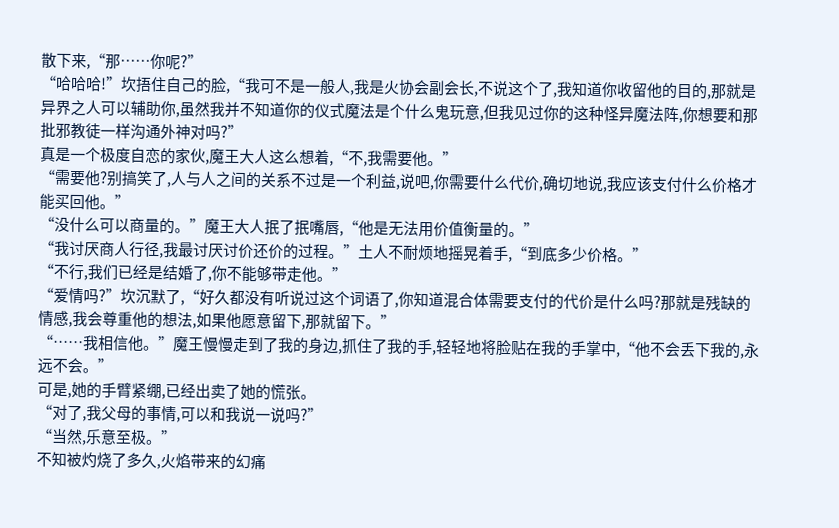散下来,“那……你呢?”
“哈哈哈!”坎捂住自己的脸,“我可不是一般人,我是火协会副会长,不说这个了,我知道你收留他的目的,那就是异界之人可以辅助你,虽然我并不知道你的仪式魔法是个什么鬼玩意,但我见过你的这种怪异魔法阵,你想要和那批邪教徒一样沟通外神对吗?”
真是一个极度自恋的家伙,魔王大人这么想着,“不,我需要他。”
“需要他?别搞笑了,人与人之间的关系不过是一个利益,说吧,你需要什么代价,确切地说,我应该支付什么价格才能买回他。”
“没什么可以商量的。”魔王大人抿了抿嘴唇,“他是无法用价值衡量的。”
“我讨厌商人行径,我最讨厌讨价还价的过程。”土人不耐烦地摇晃着手,“到底多少价格。”
“不行,我们已经是结婚了,你不能够带走他。”
“爱情吗?”坎沉默了,“好久都没有听说过这个词语了,你知道混合体需要支付的代价是什么吗?那就是残缺的情感,我会尊重他的想法,如果他愿意留下,那就留下。”
“……我相信他。”魔王慢慢走到了我的身边,抓住了我的手,轻轻地将脸贴在我的手掌中,“他不会丢下我的,永远不会。”
可是,她的手臂紧绷,已经出卖了她的慌张。
“对了,我父母的事情,可以和我说一说吗?”
“当然,乐意至极。”
不知被灼烧了多久,火焰带来的幻痛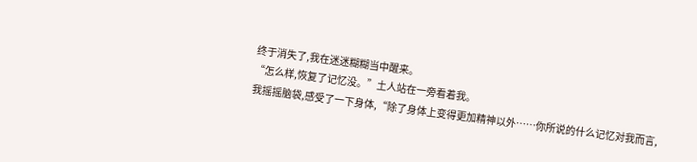终于消失了,我在迷迷糊糊当中醒来。
“怎么样,恢复了记忆没。”土人站在一旁看着我。
我摇摇脑袋,感受了一下身体,“除了身体上变得更加精神以外……你所说的什么记忆对我而言,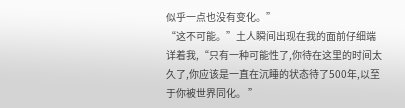似乎一点也没有变化。”
“这不可能。”土人瞬间出现在我的面前仔细端详着我,“只有一种可能性了,你待在这里的时间太久了,你应该是一直在沉睡的状态待了500年,以至于你被世界同化。 ”